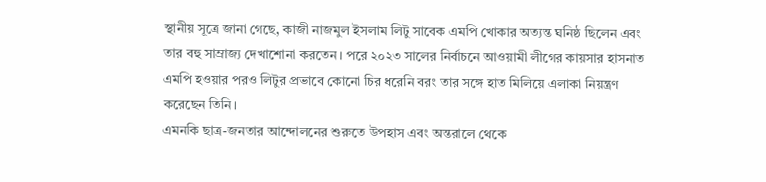স্থানীয় সূত্রে জানা গেছে, কাজী নাজমুল ইসলাম লিটু সাবেক এমপি খোকার অত্যন্ত ঘনিষ্ঠ ছিলেন এবং তার বহু সাম্রাজ্য দেখাশোনা করতেন। পরে ২০২৩ সালের নির্বাচনে আওয়ামী লীগের কায়সার হাসনাত এমপি হওয়ার পরও লিটুর প্রভাবে কোনো চির ধরেনি বরং তার সঙ্গে হাত মিলিয়ে এলাকা নিয়ন্ত্রণ করেছেন তিনি।
এমনকি ছাত্র-জনতার আন্দোলনের শুরুতে উপহাস এবং অন্তরালে থেকে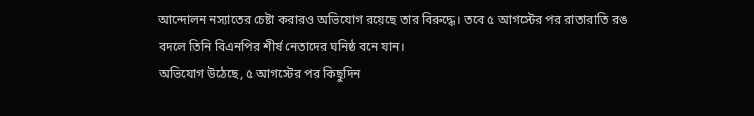আন্দোলন নস্যাতের চেষ্টা করারও অভিযোগ রয়েছে তার বিরুদ্ধে। তবে ৫ আগস্টের পর রাতারাতি রঙ বদলে তিনি বিএনপির শীর্ষ নেতাদের ঘনিষ্ঠ বনে যান।
অভিযোগ উঠেছে, ৫ আগস্টের পর কিছুদিন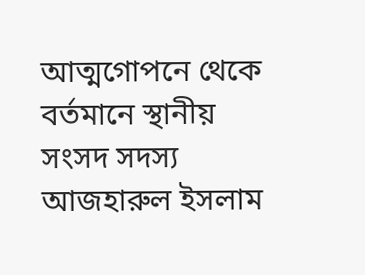আত্মগোপনে থেকে বর্তমানে স্থানীয় সংসদ সদস্য আজহারুল ইসলাম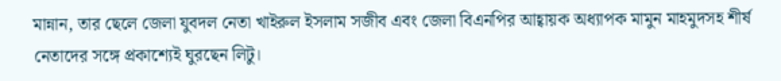মান্নান, তার ছেলে জেলা যুবদল নেতা খাইরুল ইসলাম সজীব এবং জেলা বিএনপির আহ্বায়ক অধ্যাপক মামুন মাহমুদসহ শীর্ষ নেতাদের সঙ্গে প্রকাশ্যেই ঘুরছেন লিটু।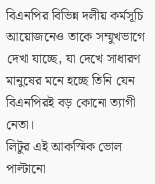বিএনপির বিভিন্ন দলীয় কর্মসূচি আয়োজনেও তাকে সম্মুখভাগে দেখা যাচ্ছে, যা দেখে সাধারণ মানুষের মনে হচ্ছে তিনি যেন বিএনপিরই বড় কোনো ত্যাগী নেতা।
লিটুর এই আকস্মিক ভোল পাল্টানো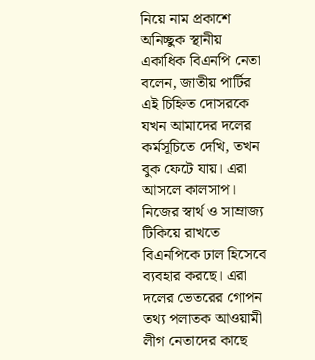নিয়ে নাম প্রকাশে অনিচ্ছুক স্থানীয় একাধিক বিএনপি নেতা বলেন, জাতীয় পার্টির এই চিহ্নিত দোসরকে যখন আমাদের দলের কর্মসূচিতে দেখি, তখন বুক ফেটে যায়। এরা আসলে কালসাপ। নিজের স্বার্থ ও সাম্রাজ্য টিকিয়ে রাখতে বিএনপিকে ঢাল হিসেবে ব্যবহার করছে। এরা দলের ভেতরের গোপন তথ্য পলাতক আওয়ামী লীগ নেতাদের কাছে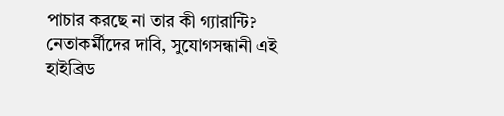পাচার করছে না তার কী গ্যারান্টি?
নেতাকর্মীদের দাবি, সুযোগসন্ধানী এই হাইব্রিড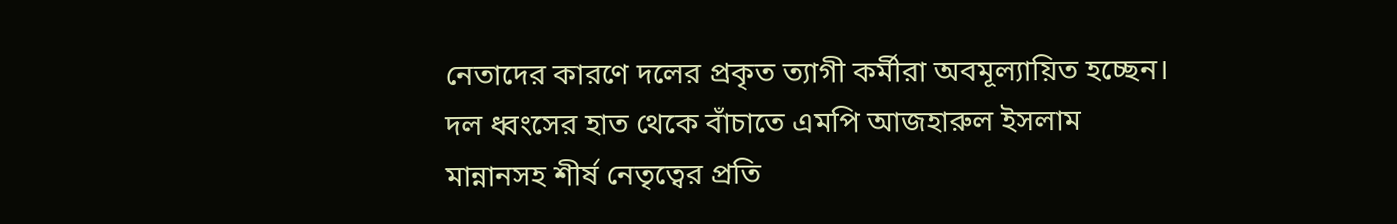নেতাদের কারণে দলের প্রকৃত ত্যাগী কর্মীরা অবমূল্যায়িত হচ্ছেন। দল ধ্বংসের হাত থেকে বাঁচাতে এমপি আজহারুল ইসলাম মান্নানসহ শীর্ষ নেতৃত্বের প্রতি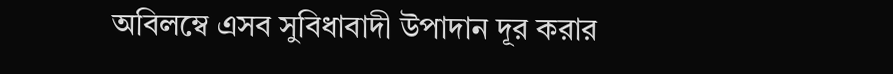অবিলম্বে এসব সুবিধাবাদী উপাদান দূর করার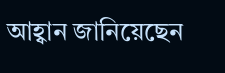আহ্বান জানিয়েছেন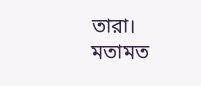তারা।
মতামত